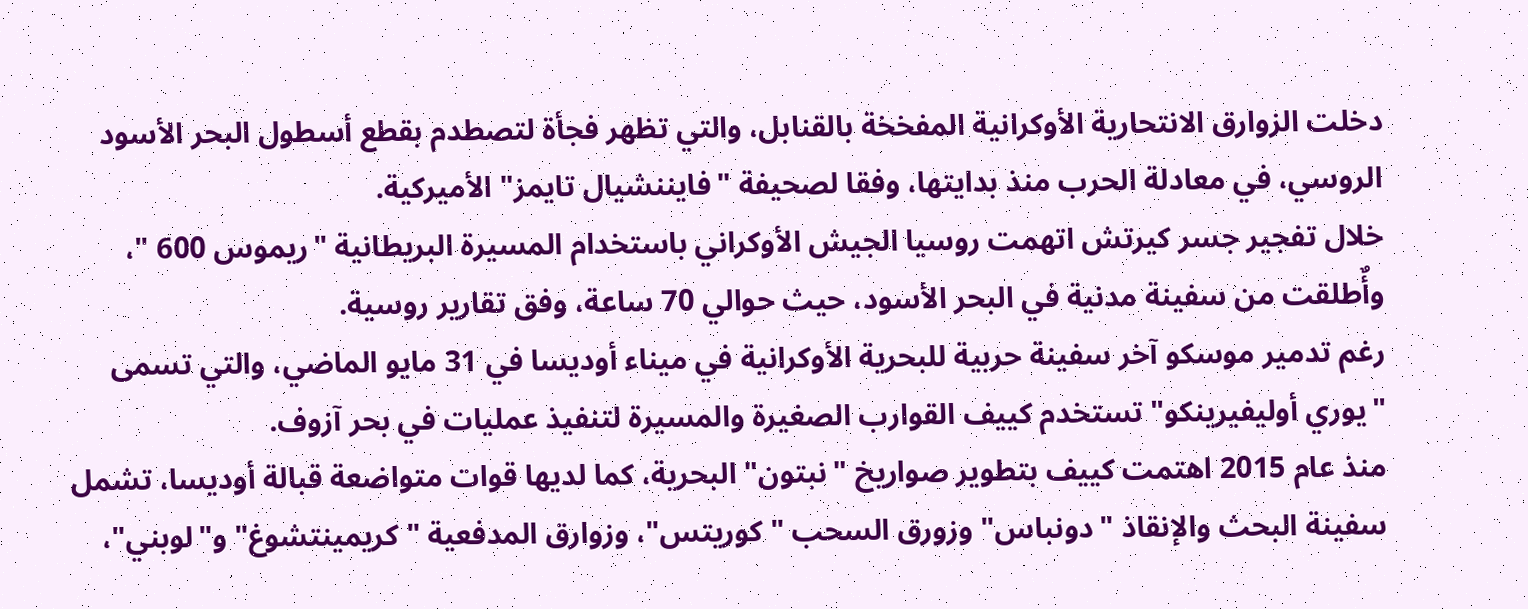دخلت الزوارق الانتحارية الأوكرانية المفخخة بالقنابل، والتي تظهر فجأة لتصطدم بقطع أسطول البحر الأسود الروسي، في معادلة الحرب منذ بدايتها، وفقا لصحيفة "فايننشيال تايمز" الأميركية.
خلال تفجير جسر كيرتش اتهمت روسيا الجيش الأوكراني باستخدام المسيرة البريطانية "ريموس 600 "، وأٌطلقت من سفينة مدنية في البحر الأسود، حيث حوالي 70 ساعة، وفق تقارير روسية.
رغم تدمير موسكو آخر سفينة حربية للبحرية الأوكرانية في ميناء أوديسا في 31 مايو الماضي، والتي تسمى "يوري أوليفيرينكو" تستخدم كييف القوارب الصغيرة والمسيرة لتنفيذ عمليات في بحر آزوف.
منذ عام 2015 اهتمت كييف بتطوير صواريخ "نبتون" البحرية، كما لديها قوات متواضعة قبالة أوديسا، تشمل سفينة البحث والإنقاذ "دونباس" وزورق السحب "كوريتس"، وزوارق المدفعية "كريمينتشوغ" و"لوبني"،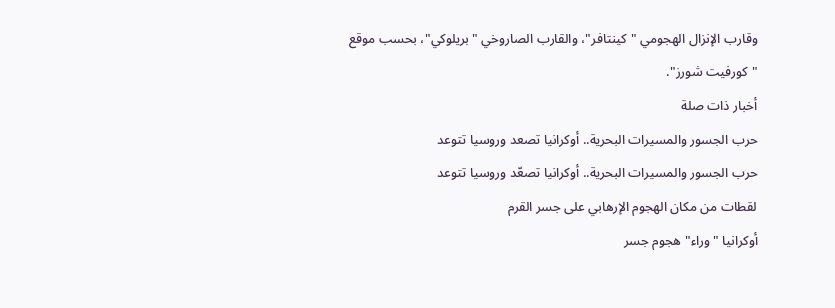وقارب الإنزال الهجومي "كينتافر"، والقارب الصاروخي "بريلوكي"، بحسب موقع "كورفيت شورز".
أخبار ذات صلة
حرب الجسور والمسيرات البحرية.. أوكرانيا تصعد وروسيا تتوعد
حرب الجسور والمسيرات البحرية.. أوكرانيا تصعّد وروسيا تتوعد
لقطات من مكان الهجوم الإرهابي على جسر القرم
أوكرانيا "وراء" هجوم جسر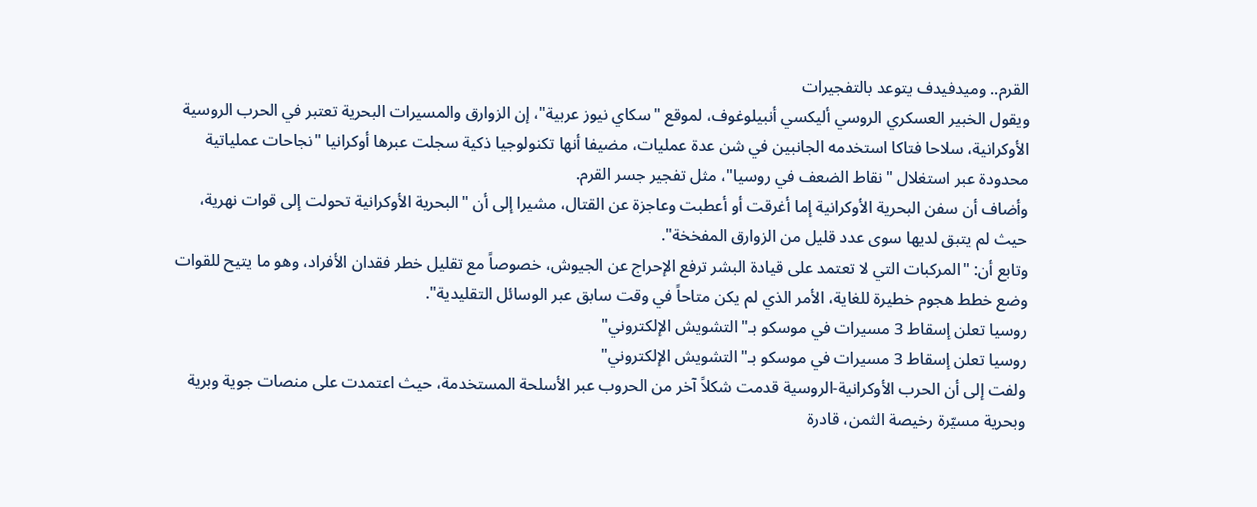القرم.. وميدفيدف يتوعد بالتفجيرات
ويقول الخبير العسكري الروسي أليكسي أنبيلوغوف، لموقع "سكاي نيوز عربية"، إن الزوارق والمسيرات البحرية تعتبر في الحرب الروسية الأوكرانية، سلاحا فتاكا استخدمه الجانبين في شن عدة عمليات، مضيفا أنها تكنولوجيا ذكية سجلت عبرها أوكرانيا "نجاحات عملياتية محدودة عبر استغلال "نقاط الضعف في روسيا"، مثل تفجير جسر القرم.
وأضاف أن سفن البحرية الأوكرانية إما أغرقت أو أعطبت وعاجزة عن القتال، مشيرا إلى أن "البحرية الأوكرانية تحولت إلى قوات نهرية، حيث لم يتبق لديها سوى عدد قليل من الزوارق المفخخة".
وتابع أن: "المركبات التي لا تعتمد على قيادة البشر ترفع الإحراج عن الجيوش، خصوصاً مع تقليل خطر فقدان الأفراد، وهو ما يتيح للقوات وضع خطط هجوم خطيرة للغاية، الأمر الذي لم يكن متاحاً في وقت سابق عبر الوسائل التقليدية".
روسيا تعلن إسقاط 3 مسيرات في موسكو بـ"التشويش الإلكتروني"
روسيا تعلن إسقاط 3 مسيرات في موسكو بـ"التشويش الإلكتروني"
ولفت إلى أن الحرب الأوكرانية-الروسية قدمت شكلاً آخر من الحروب عبر الأسلحة المستخدمة، حيث اعتمدت على منصات جوية وبرية وبحرية مسيّرة رخيصة الثمن، قادرة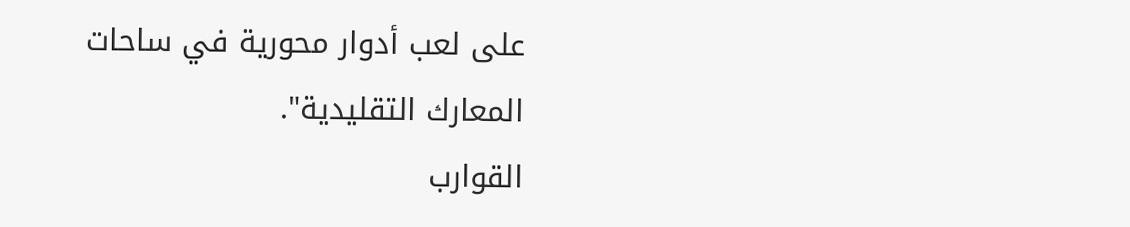على لعب أدوار محورية في ساحات المعارك التقليدية".
القوارب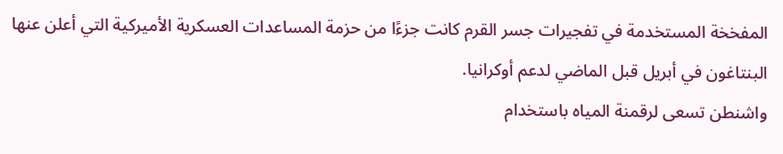المفخخة المستخدمة في تفجيرات جسر القرم كانت جزءًا من حزمة المساعدات العسكرية الأميركية التي أعلن عنها البنتاغون في أبريل قبل الماضي لدعم أوكرانيا.
واشنطن تسعى لرقمنة المياه باستخدام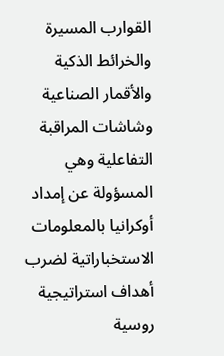القوارب المسيرة والخرائط الذكية والأقمار الصناعية وشاشات المراقبة التفاعلية وهي المسؤولة عن إمداد أوكرانيا بالمعلومات الاستخباراتية لضرب أهداف استراتيجية روسية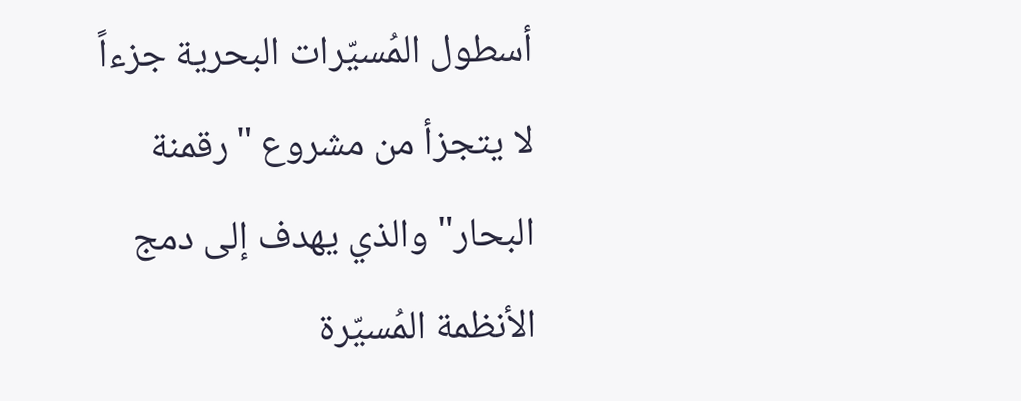أسطول المُسيّرات البحرية جزءاً لا يتجزأ من مشروع "رقمنة البحار" والذي يهدف إلى دمج الأنظمة المُسيّرة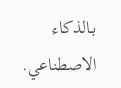بـالذكاء الاصطناعي.